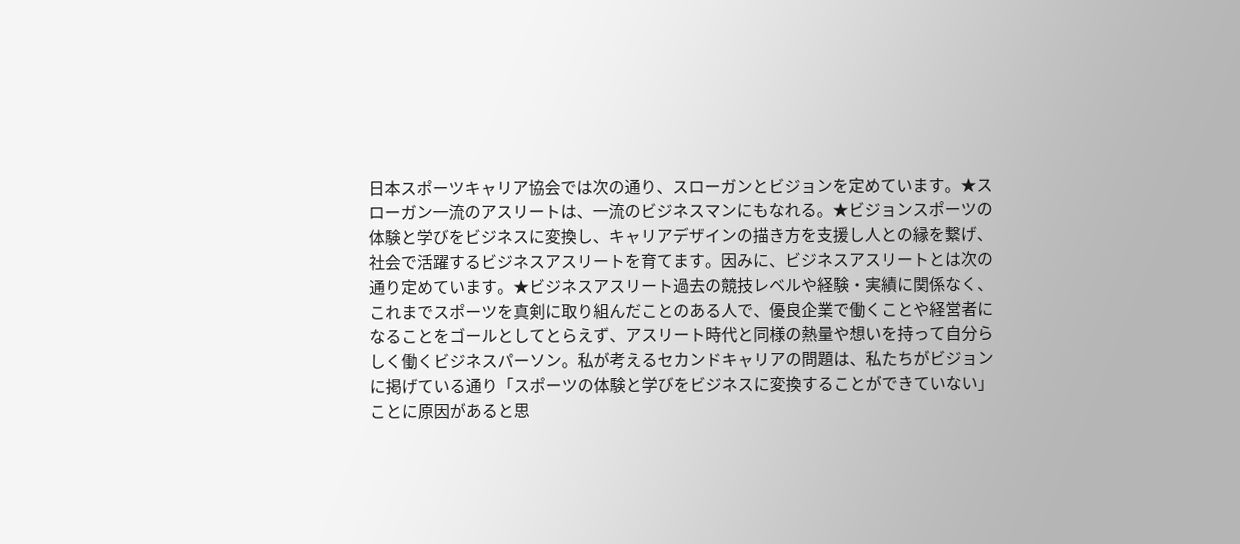日本スポーツキャリア協会では次の通り、スローガンとビジョンを定めています。★スローガン一流のアスリートは、一流のビジネスマンにもなれる。★ビジョンスポーツの体験と学びをビジネスに変換し、キャリアデザインの描き方を支援し人との縁を繋げ、社会で活躍するビジネスアスリートを育てます。因みに、ビジネスアスリートとは次の通り定めています。★ビジネスアスリート過去の競技レベルや経験・実績に関係なく、これまでスポーツを真剣に取り組んだことのある人で、優良企業で働くことや経営者になることをゴールとしてとらえず、アスリート時代と同様の熱量や想いを持って自分らしく働くビジネスパーソン。私が考えるセカンドキャリアの問題は、私たちがビジョンに掲げている通り「スポーツの体験と学びをビジネスに変換することができていない」ことに原因があると思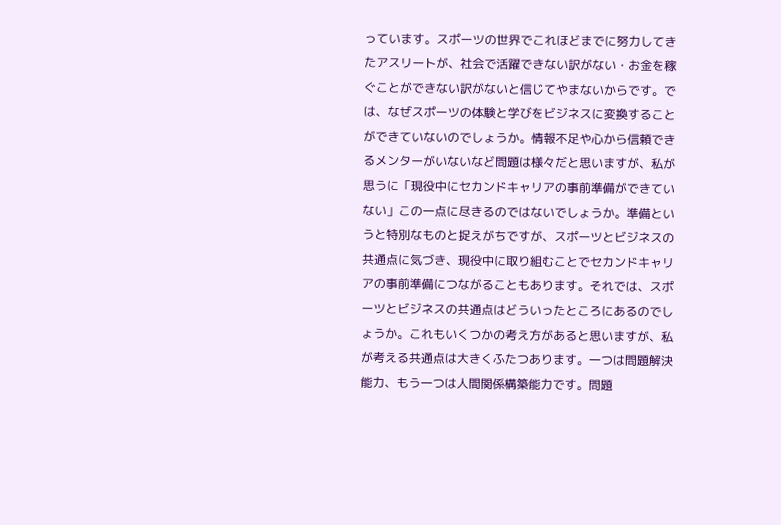っています。スポーツの世界でこれほどまでに努力してきたアスリートが、社会で活躍できない訳がない・お金を稼ぐことができない訳がないと信じてやまないからです。では、なぜスポーツの体験と学びをビジネスに変換することができていないのでしょうか。情報不足や心から信頼できるメンターがいないなど問題は様々だと思いますが、私が思うに「現役中にセカンドキャリアの事前準備ができていない」この一点に尽きるのではないでしょうか。準備というと特別なものと捉えがちですが、スポーツとビジネスの共通点に気づき、現役中に取り組むことでセカンドキャリアの事前準備につながることもあります。それでは、スポーツとビジネスの共通点はどういったところにあるのでしょうか。これもいくつかの考え方があると思いますが、私が考える共通点は大きくふたつあります。一つは問題解決能力、もう一つは人間関係構築能力です。問題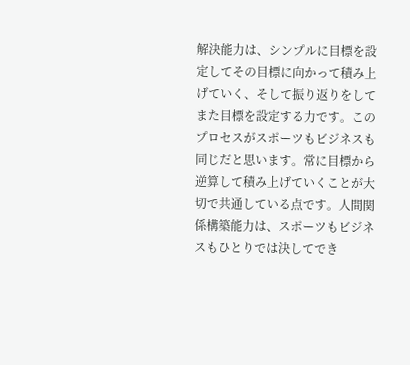解決能力は、シンプルに目標を設定してその目標に向かって積み上げていく、そして振り返りをしてまた目標を設定する力です。このプロセスがスポーツもビジネスも同じだと思います。常に目標から逆算して積み上げていくことが大切で共通している点です。人間関係構築能力は、スポーツもビジネスもひとりでは決してでき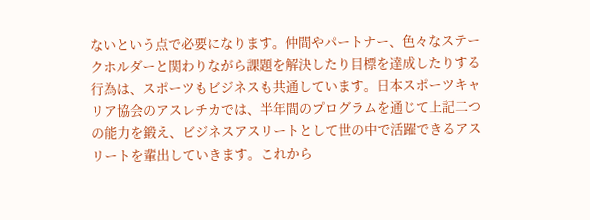ないという点で必要になります。仲間やパートナー、色々なステークホルダーと関わりながら課題を解決したり目標を達成したりする行為は、スポーツもビジネスも共通しています。日本スポーツキャリア協会のアスレチカでは、半年間のプログラムを通じて上記二つの能力を鍛え、ビジネスアスリートとして世の中で活躍できるアスリートを輩出していきます。これから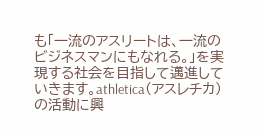も「一流のアスリートは、一流のビジネスマンにもなれる。」を実現する社会を目指して邁進していきます。athletica(アスレチカ)の活動に興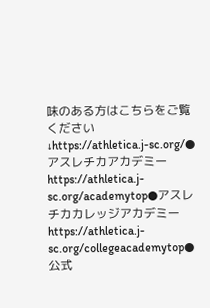味のある方はこちらをご覧ください↓https://athletica.j-sc.org/●アスレチカアカデミーhttps://athletica.j-sc.org/academytop●アスレチカカレッジアカデミーhttps://athletica.j-sc.org/collegeacademytop●公式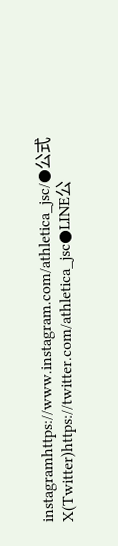instagramhttps://www.instagram.com/athletica_jsc/●公式X(Twitter)https://twitter.com/athletica_jsc●LINE公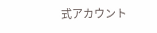式アカウント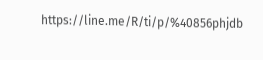https://line.me/R/ti/p/%40856phjdb